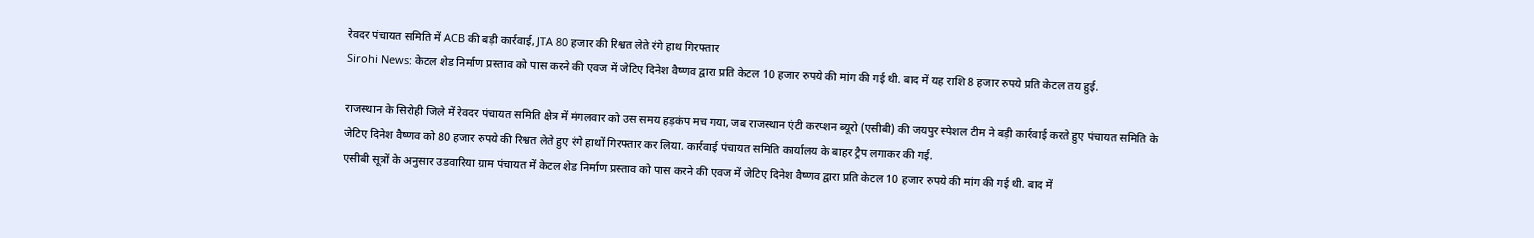रेवदर पंचायत समिति में ACB की बड़ी कार्रवाई, JTA 80 हजार की रिश्वत लेते रंगे हाथ गिरफ्तार
Sirohi News: केटल शेड निर्माण प्रस्ताव को पास करने की एवज में जेटिए दिनेश वैष्णव द्वारा प्रति केटल 10 हजार रुपये की मांग की गई थी. बाद में यह राशि 8 हजार रुपये प्रति केटल तय हुई.

राजस्थान के सिरोही जिले में रेवदर पंचायत समिति क्षेत्र में मंगलवार को उस समय हड़कंप मच गया, जब राजस्थान एंटी करप्शन ब्यूरो (एसीबी) की जयपुर स्पेशल टीम ने बड़ी कार्रवाई करते हुए पंचायत समिति के जेटिए दिनेश वैष्णव को 80 हजार रुपये की रिश्वत लेते हुए रंगे हाथों गिरफ्तार कर लिया. कार्रवाई पंचायत समिति कार्यालय के बाहर ट्रैप लगाकर की गई.
एसीबी सूत्रों के अनुसार उडवारिया ग्राम पंचायत में केटल शेड निर्माण प्रस्ताव को पास करने की एवज में जेटिए दिनेश वैष्णव द्वारा प्रति केटल 10 हजार रुपये की मांग की गई थी. बाद में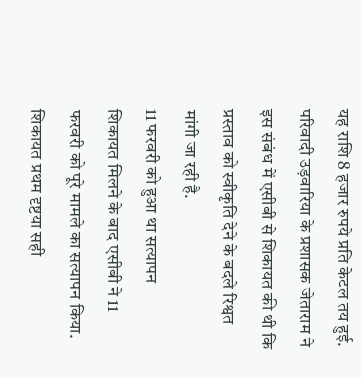यह राशि 8 हजार रुपये प्रति केटल तय हुई. परिवादी उड़वारिया के प्रशासक जेताराम ने इस संबंध में एसीबी से शिकायत की थी कि प्रस्ताव को स्वीकृति देने के बदले रिश्वत मांगी जा रही है.
11 फरवरी को हुआ था सत्यापन
शिकायत मिलने के बाद एसीबी ने 11 फरवरी को पूरे मामले का सत्यापन किया. शिकायत प्रथम दृष्टया सही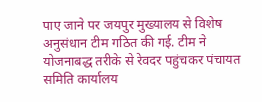पाए जाने पर जयपुर मुख्यालय से विशेष अनुसंधान टीम गठित की गई. टीम ने योजनाबद्ध तरीके से रेवदर पहुंचकर पंचायत समिति कार्यालय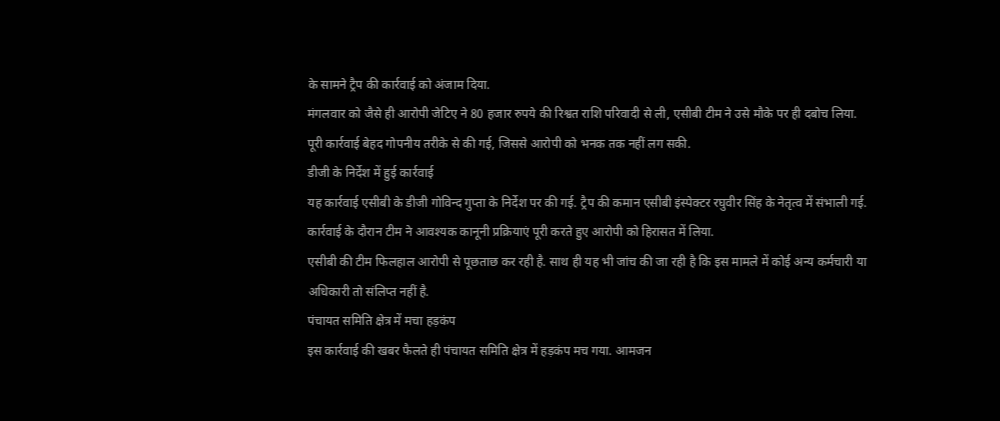के सामने ट्रैप की कार्रवाई को अंजाम दिया.
मंगलवार को जैसे ही आरोपी जेटिए ने 80 हजार रुपये की रिश्वत राशि परिवादी से ली, एसीबी टीम ने उसे मौके पर ही दबोच लिया. पूरी कार्रवाई बेहद गोपनीय तरीके से की गई, जिससे आरोपी को भनक तक नहीं लग सकी.
डीजी के निर्देश में हुई कार्रवाई
यह कार्रवाई एसीबी के डीजी गोविन्द गुप्ता के निर्देश पर की गई. ट्रैप की कमान एसीबी इंस्पेक्टर रघुवीर सिंह के नेतृत्व में संभाली गई. कार्रवाई के दौरान टीम ने आवश्यक कानूनी प्रक्रियाएं पूरी करते हुए आरोपी को हिरासत में लिया.
एसीबी की टीम फिलहाल आरोपी से पूछताछ कर रही है. साथ ही यह भी जांच की जा रही है कि इस मामले में कोई अन्य कर्मचारी या अधिकारी तो संलिप्त नहीं है.
पंचायत समिति क्षेत्र में मचा हड़कंप
इस कार्रवाई की खबर फैलते ही पंचायत समिति क्षेत्र में हड़कंप मच गया. आमजन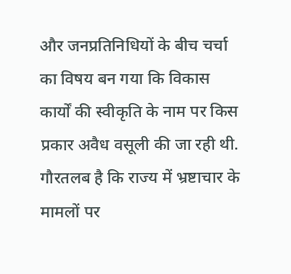और जनप्रतिनिधियों के बीच चर्चा का विषय बन गया कि विकास कार्यों की स्वीकृति के नाम पर किस प्रकार अवैध वसूली की जा रही थी.
गौरतलब है कि राज्य में भ्रष्टाचार के मामलों पर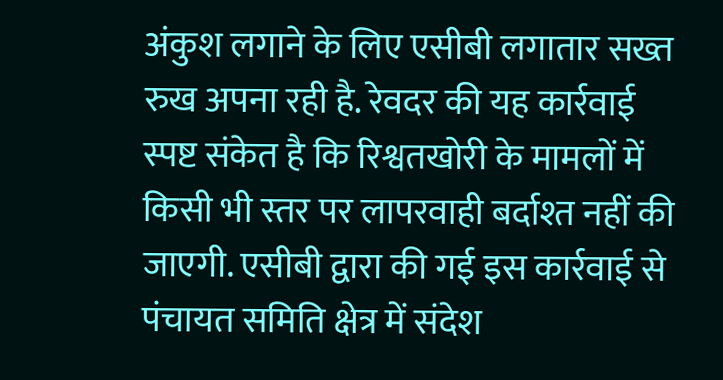अंकुश लगाने के लिए एसीबी लगातार सख्त रुख अपना रही है. रेवदर की यह कार्रवाई स्पष्ट संकेत है कि रिश्वतखोरी के मामलों में किसी भी स्तर पर लापरवाही बर्दाश्त नहीं की जाएगी. एसीबी द्वारा की गई इस कार्रवाई से पंचायत समिति क्षेत्र में संदेश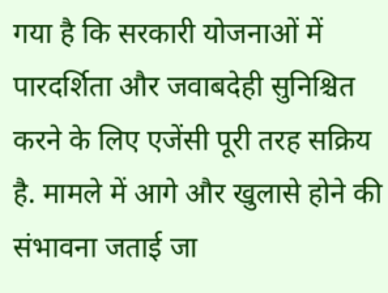गया है कि सरकारी योजनाओं में पारदर्शिता और जवाबदेही सुनिश्चित करने के लिए एजेंसी पूरी तरह सक्रिय है. मामले में आगे और खुलासे होने की संभावना जताई जा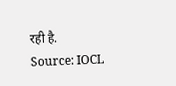रही है.
Source: IOCL